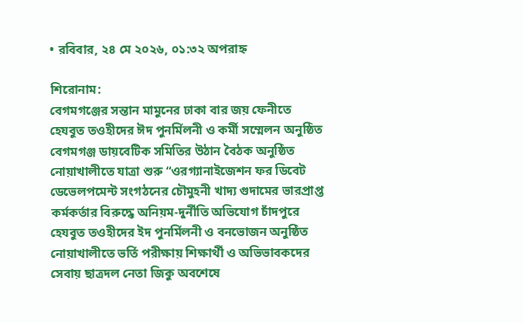• রবিবার, ২৪ মে ২০২৬, ০১:৩২ অপরাহ্ন

শিরোনাম:
বেগমগঞ্জের সন্তান মামুনের ঢাকা বার জয় ফেনীতে হেযবুত তওহীদের ঈদ পুনর্মিলনী ও কর্মী সম্মেলন অনুষ্ঠিত বেগমগঞ্জ ডায়বেটিক সমিতির উঠান বৈঠক অনুষ্ঠিত নোয়াখালীতে যাত্রা শুরু “ওরগ্যানাইজেশন ফর ডিবেট ডেভেলপমেন্ট সংগঠনের চৌমুহনী খাদ্য গুদামের ভারপ্রাপ্ত কর্মকর্তার বিরুদ্ধে অনিয়ম-দুর্নীতি অভিযোগ চাঁদপুরে হেযবুত তওহীদের ইদ পুনর্মিলনী ও বনভোজন অনুষ্ঠিত নোয়াখালীতে ভর্তি পরীক্ষায় শিক্ষার্থী ও অভিভাবকদের সেবায় ছাত্রদল নেতা জিকু অবশেষে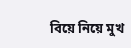বিয়ে নিয়ে মুখ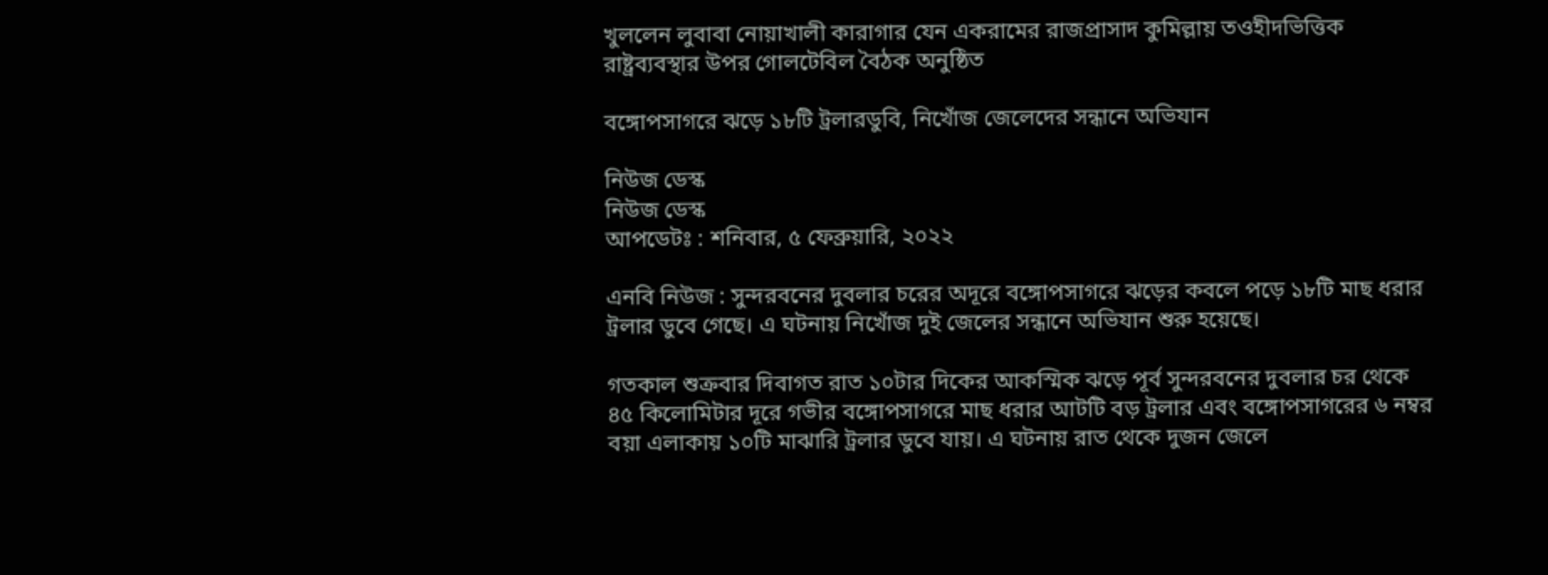খুললেন লুবাবা নোয়াখালী কারাগার যেন একরামের রাজপ্রাসাদ কুমিল্লায় তওহীদভিত্তিক রাষ্ট্রব্যবস্থার উপর গোলটেবিল বৈঠক অনুষ্ঠিত

বঙ্গোপসাগরে ঝড়ে ১৮টি ট্রলারডুবি, নিখোঁজ জেলেদের সন্ধানে অভিযান

নিউজ ডেস্ক
নিউজ ডেস্ক
আপডেটঃ : শনিবার, ৫ ফেব্রুয়ারি, ২০২২

এনবি নিউজ : সুন্দরবনের দুবলার চরের অদূরে বঙ্গোপসাগরে ঝড়ের কবলে পড়ে ১৮টি মাছ ধরার ট্রলার ডুবে গেছে। এ ঘটনায় নিখোঁজ দুই জেলের সন্ধানে অভিযান শুরু হয়েছে।

গতকাল শুক্রবার দিবাগত রাত ১০টার দিকের আকস্মিক ঝড়ে পূর্ব সুন্দরবনের দুবলার চর থেকে ৪৫ কিলোমিটার দূরে গভীর বঙ্গোপসাগরে মাছ ধরার আটটি বড় ট্রলার এবং বঙ্গোপসাগরের ৬ নম্বর বয়া এলাকায় ১০টি মাঝারি ট্রলার ডুবে যায়। এ ঘটনায় রাত থেকে দুজন জেলে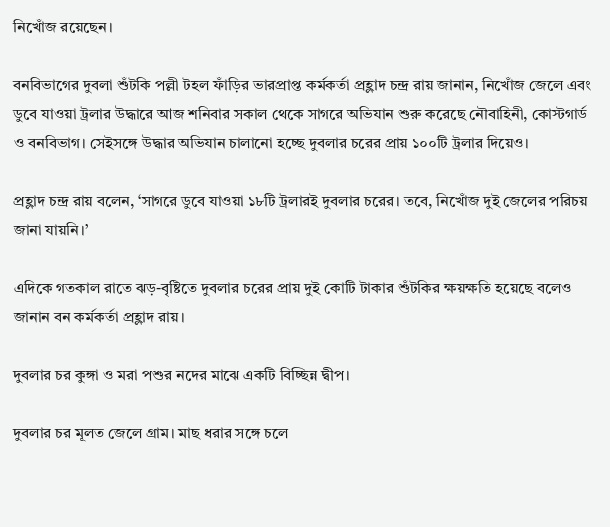নিখোঁজ রয়েছেন।

বনবিভাগের দুবলা শুঁটকি পল্লী টহল ফাঁড়ির ভারপ্রাপ্ত কর্মকর্তা প্রহ্লাদ চন্দ্র রায় জানান, নিখোঁজ জেলে এবং ডুবে যাওয়া ট্রলার উদ্ধারে আজ শনিবার সকাল থেকে সাগরে অভিযান শুরু করেছে নৌবাহিনী, কোস্টগার্ড ও বনবিভাগ। সেইসঙ্গে উদ্ধার অভিযান চালানো হচ্ছে দুবলার চরের প্রায় ১০০টি ট্রলার দিয়েও।

প্রহ্লাদ চন্দ্র রায় বলেন, ‘সাগরে ডুবে যাওয়া ১৮টি ট্রলারই দুবলার চরের। তবে, নিখোঁজ দুই জেলের পরিচয় জানা যায়নি।’

এদিকে গতকাল রাতে ঝড়-বৃষ্টিতে দুবলার চরের প্রায় দুই কোটি টাকার শুঁটকির ক্ষয়ক্ষতি হয়েছে বলেও জানান বন কর্মকর্তা প্রহ্লাদ রায়।

দুবলার চর কুঙ্গা ও মরা পশুর নদের মাঝে একটি বিচ্ছিন্ন দ্বীপ।

দুবলার চর মূলত জেলে গ্রাম। মাছ ধরার সঙ্গে চলে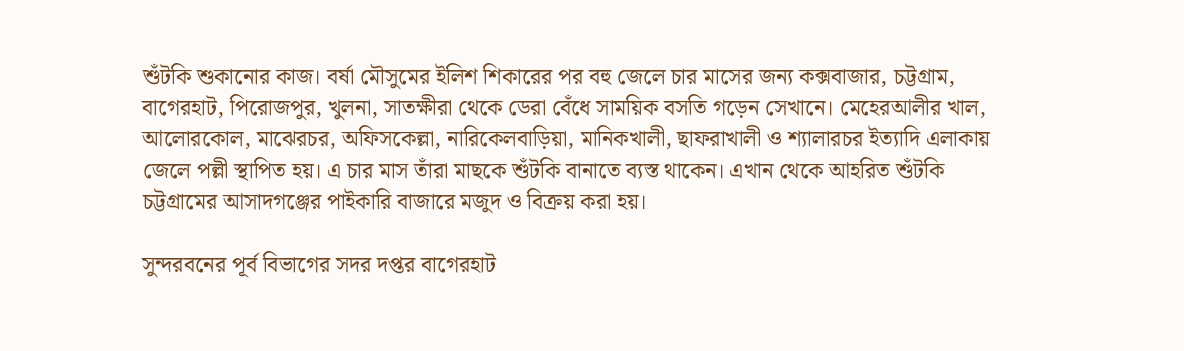শুঁটকি শুকানোর কাজ। বর্ষা মৌসুমের ইলিশ শিকারের পর বহু জেলে চার মাসের জন্য কক্সবাজার, চট্টগ্রাম, বাগেরহাট, পিরোজপুর, খুলনা, সাতক্ষীরা থেকে ডেরা বেঁধে সাময়িক বসতি গড়েন সেখানে। মেহেরআলীর খাল, আলোরকোল, মাঝেরচর, অফিসকেল্লা, নারিকেলবাড়িয়া, মানিকখালী, ছাফরাখালী ও শ্যালারচর ইত্যাদি এলাকায় জেলে পল্লী স্থাপিত হয়। এ চার মাস তাঁরা মাছকে শুঁটকি বানাতে ব্যস্ত থাকেন। এখান থেকে আহরিত শুঁটকি চট্টগ্রামের আসাদগঞ্জের পাইকারি বাজারে মজুদ ও বিক্রয় করা হয়।

সুন্দরবনের পূর্ব বিভাগের সদর দপ্তর বাগেরহাট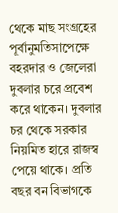থেকে মাছ সংগ্রহের পূর্বানুমতিসাপেক্ষে বহরদার ও জেলেরা দুবলার চরে প্রবেশ করে থাকেন। দুবলার চর থেকে সরকার নিয়মিত হারে রাজস্ব পেয়ে থাকে। প্রতি বছর বন বিভাগকে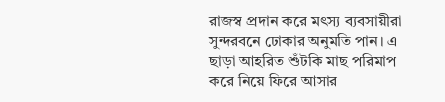রাজস্ব প্রদান করে মৎস্য ব্যবসায়ীরা সুন্দরবনে ঢোকার অনুমতি পান। এ ছাড়া আহরিত শুঁটকি মাছ পরিমাপ করে নিয়ে ফিরে আসার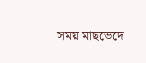সময় মাছভেদে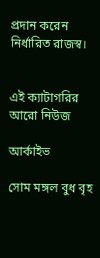প্রদান করেন নির্ধারিত রাজস্ব।


এই ক্যাটাগরির আরো নিউজ

আর্কাইভ

সোম মঙ্গল বুধ বৃহ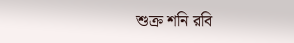শুক্র শনি রবি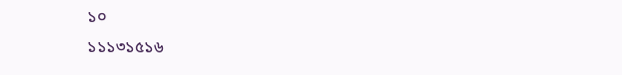১০
১১১৩১৫১৬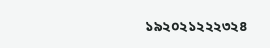১৯২০২১২২২৩২৪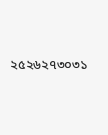২৫২৬২৭৩০৩১